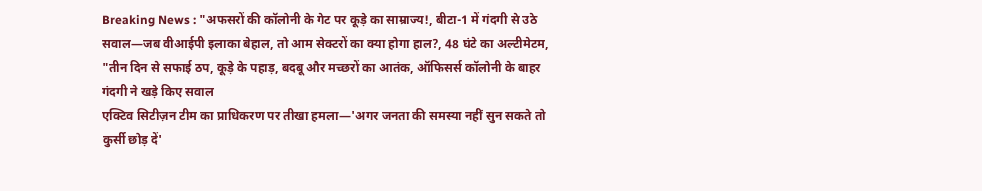Breaking News : "अफसरों की कॉलोनी के गेट पर कूड़े का साम्राज्य!, बीटा-1 में गंदगी से उठे सवाल—जब वीआईपी इलाका बेहाल, तो आम सेक्टरों का क्या होगा हाल?, 48 घंटे का अल्टीमेटम, "तीन दिन से सफाई ठप, कूड़े के पहाड़, बदबू और मच्छरों का आतंक, ऑफिसर्स कॉलोनी के बाहर गंदगी ने खड़े किए सवाल
एक्टिव सिटीज़न टीम का प्राधिकरण पर तीखा हमला—'अगर जनता की समस्या नहीं सुन सकते तो कुर्सी छोड़ दें'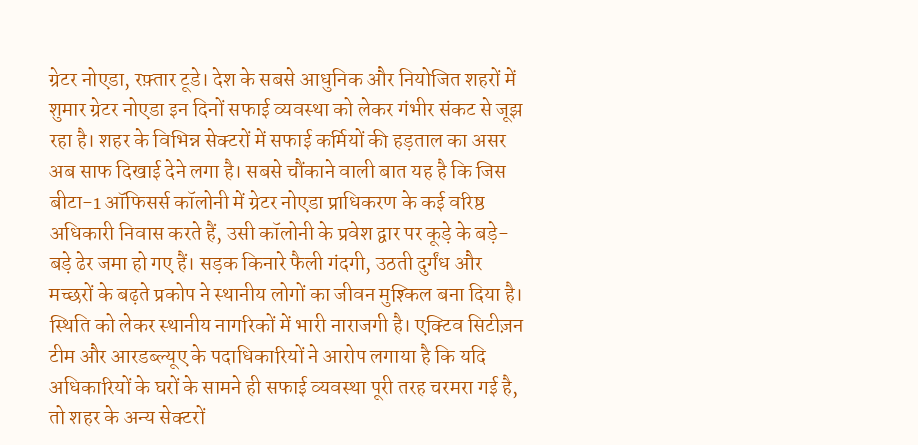ग्रेटर नोएडा, रफ़्तार टूडे। देश के सबसे आधुनिक और नियोजित शहरों में शुमार ग्रेटर नोएडा इन दिनों सफाई व्यवस्था को लेकर गंभीर संकट से जूझ रहा है। शहर के विभिन्न सेक्टरों में सफाई कर्मियों की हड़ताल का असर अब साफ दिखाई देने लगा है। सबसे चौंकाने वाली बात यह है कि जिस बीटा-1 ऑफिसर्स कॉलोनी में ग्रेटर नोएडा प्राधिकरण के कई वरिष्ठ अधिकारी निवास करते हैं, उसी कॉलोनी के प्रवेश द्वार पर कूड़े के बड़े-बड़े ढेर जमा हो गए हैं। सड़क किनारे फैली गंदगी, उठती दुर्गंध और मच्छरों के बढ़ते प्रकोप ने स्थानीय लोगों का जीवन मुश्किल बना दिया है।
स्थिति को लेकर स्थानीय नागरिकों में भारी नाराजगी है। एक्टिव सिटीज़न टीम और आरडब्ल्यूए के पदाधिकारियों ने आरोप लगाया है कि यदि अधिकारियों के घरों के सामने ही सफाई व्यवस्था पूरी तरह चरमरा गई है, तो शहर के अन्य सेक्टरों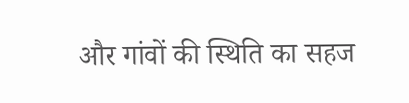और गांवों की स्थिति का सहज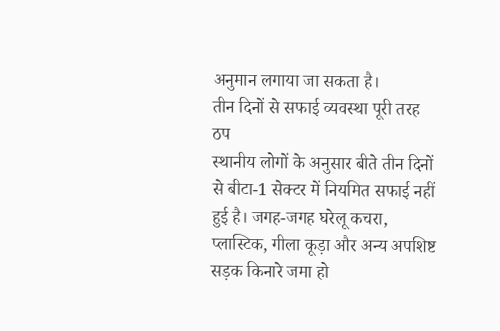अनुमान लगाया जा सकता है।
तीन दिनों से सफाई व्यवस्था पूरी तरह ठप
स्थानीय लोगों के अनुसार बीते तीन दिनों से बीटा-1 सेक्टर में नियमित सफाई नहीं हुई है। जगह-जगह घरेलू कचरा, प्लास्टिक, गीला कूड़ा और अन्य अपशिष्ट सड़क किनारे जमा हो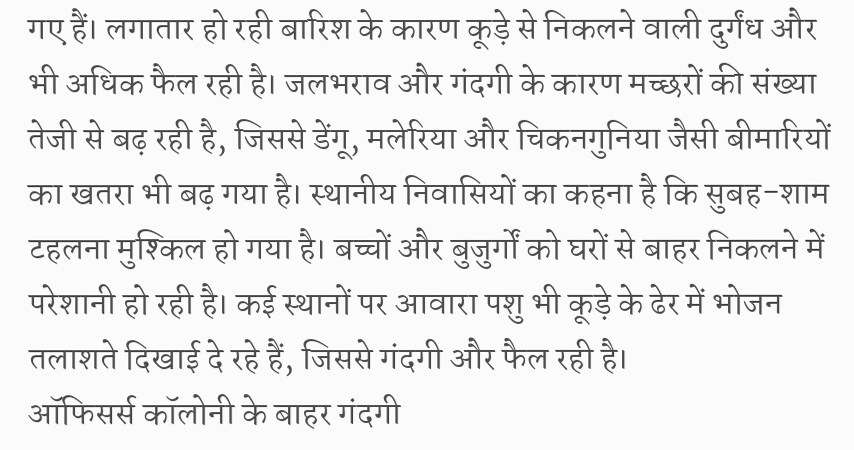गए हैं। लगातार हो रही बारिश के कारण कूड़े से निकलने वाली दुर्गंध और भी अधिक फैल रही है। जलभराव और गंदगी के कारण मच्छरों की संख्या तेजी से बढ़ रही है, जिससे डेंगू, मलेरिया और चिकनगुनिया जैसी बीमारियों का खतरा भी बढ़ गया है। स्थानीय निवासियों का कहना है कि सुबह-शाम टहलना मुश्किल हो गया है। बच्चों और बुजुर्गों को घरों से बाहर निकलने में परेशानी हो रही है। कई स्थानों पर आवारा पशु भी कूड़े के ढेर में भोजन तलाशते दिखाई दे रहे हैं, जिससे गंदगी और फैल रही है।
ऑफिसर्स कॉलोनी के बाहर गंदगी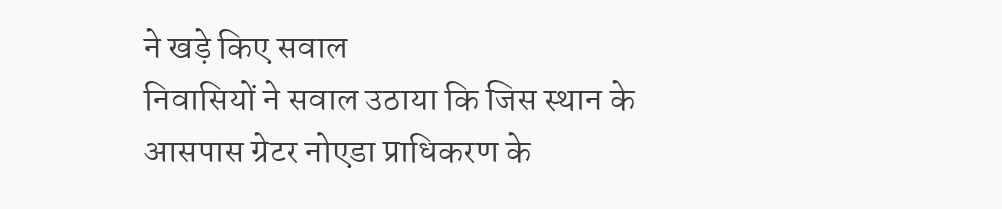ने खड़े किए सवाल
निवासियों ने सवाल उठाया कि जिस स्थान के आसपास ग्रेटर नोएडा प्राधिकरण के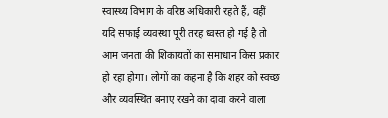स्वास्थ्य विभाग के वरिष्ठ अधिकारी रहते हैं, वहीं यदि सफाई व्यवस्था पूरी तरह ध्वस्त हो गई है तो आम जनता की शिकायतों का समाधान किस प्रकार हो रहा होगा। लोगों का कहना है कि शहर को स्वच्छ और व्यवस्थित बनाए रखने का दावा करने वाला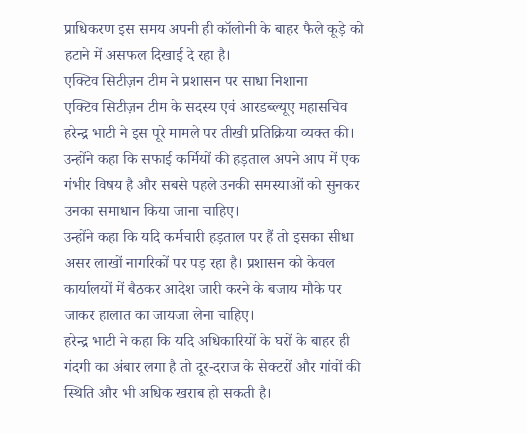प्राधिकरण इस समय अपनी ही कॉलोनी के बाहर फैले कूड़े को हटाने में असफल दिखाई दे रहा है।
एक्टिव सिटीज़न टीम ने प्रशासन पर साधा निशाना
एक्टिव सिटीज़न टीम के सदस्य एवं आरडब्ल्यूए महासचिव हरेन्द्र भाटी ने इस पूरे मामले पर तीखी प्रतिक्रिया व्यक्त की। उन्होंने कहा कि सफाई कर्मियों की हड़ताल अपने आप में एक गंभीर विषय है और सबसे पहले उनकी समस्याओं को सुनकर उनका समाधान किया जाना चाहिए।
उन्होंने कहा कि यदि कर्मचारी हड़ताल पर हैं तो इसका सीधा असर लाखों नागरिकों पर पड़ रहा है। प्रशासन को केवल कार्यालयों में बैठकर आदेश जारी करने के बजाय मौके पर जाकर हालात का जायजा लेना चाहिए।
हरेन्द्र भाटी ने कहा कि यदि अधिकारियों के घरों के बाहर ही गंदगी का अंबार लगा है तो दूर-दराज के सेक्टरों और गांवों की स्थिति और भी अधिक खराब हो सकती है।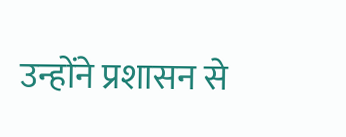उन्होंने प्रशासन से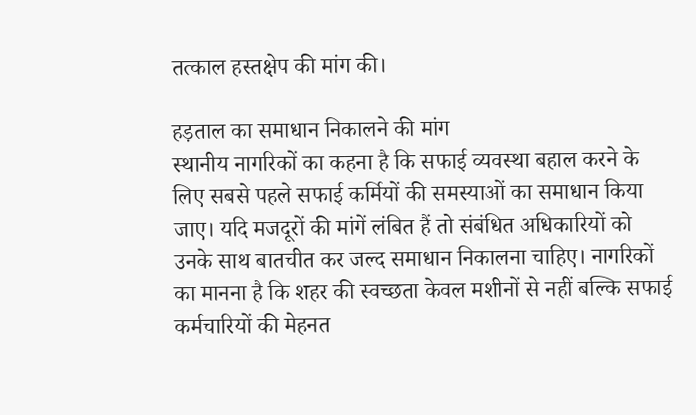तत्काल हस्तक्षेप की मांग की।

हड़ताल का समाधान निकालने की मांग
स्थानीय नागरिकों का कहना है कि सफाई व्यवस्था बहाल करने के लिए सबसे पहले सफाई कर्मियों की समस्याओं का समाधान किया जाए। यदि मजदूरों की मांगें लंबित हैं तो संबंधित अधिकारियों को उनके साथ बातचीत कर जल्द समाधान निकालना चाहिए। नागरिकों का मानना है कि शहर की स्वच्छता केवल मशीनों से नहीं बल्कि सफाई कर्मचारियों की मेहनत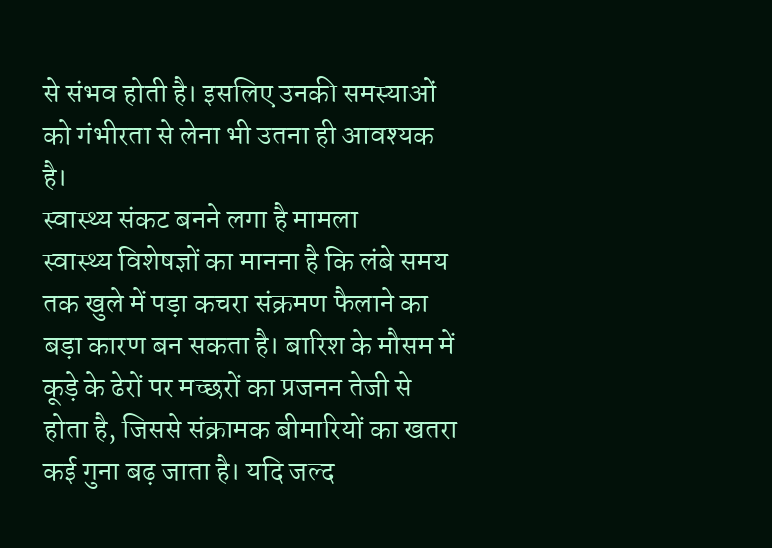से संभव होती है। इसलिए उनकी समस्याओं को गंभीरता से लेना भी उतना ही आवश्यक है।
स्वास्थ्य संकट बनने लगा है मामला
स्वास्थ्य विशेषज्ञों का मानना है कि लंबे समय तक खुले में पड़ा कचरा संक्रमण फैलाने का बड़ा कारण बन सकता है। बारिश के मौसम में कूड़े के ढेरों पर मच्छरों का प्रजनन तेजी से होता है, जिससे संक्रामक बीमारियों का खतरा कई गुना बढ़ जाता है। यदि जल्द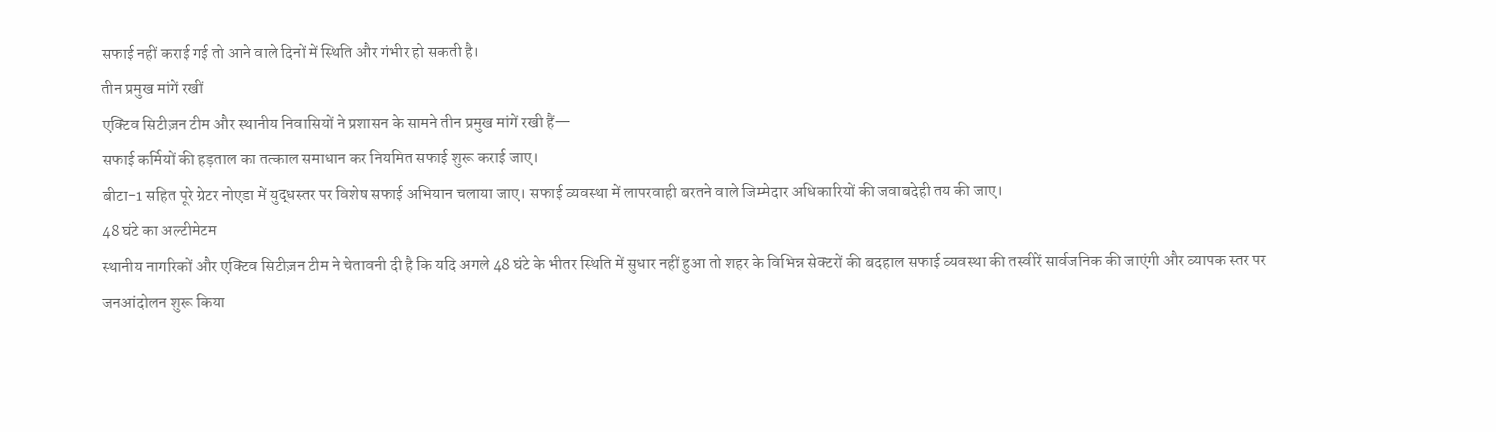सफाई नहीं कराई गई तो आने वाले दिनों में स्थिति और गंभीर हो सकती है।
तीन प्रमुख मांगें रखीं
एक्टिव सिटीज़न टीम और स्थानीय निवासियों ने प्रशासन के सामने तीन प्रमुख मांगें रखी हैं—
सफाई कर्मियों की हड़ताल का तत्काल समाधान कर नियमित सफाई शुरू कराई जाए।
बीटा-1 सहित पूरे ग्रेटर नोएडा में युद्धस्तर पर विशेष सफाई अभियान चलाया जाए। सफाई व्यवस्था में लापरवाही बरतने वाले जिम्मेदार अधिकारियों की जवाबदेही तय की जाए।
48 घंटे का अल्टीमेटम
स्थानीय नागरिकों और एक्टिव सिटीज़न टीम ने चेतावनी दी है कि यदि अगले 48 घंटे के भीतर स्थिति में सुधार नहीं हुआ तो शहर के विभिन्न सेक्टरों की बदहाल सफाई व्यवस्था की तस्वीरें सार्वजनिक की जाएंगी और व्यापक स्तर पर जनआंदोलन शुरू किया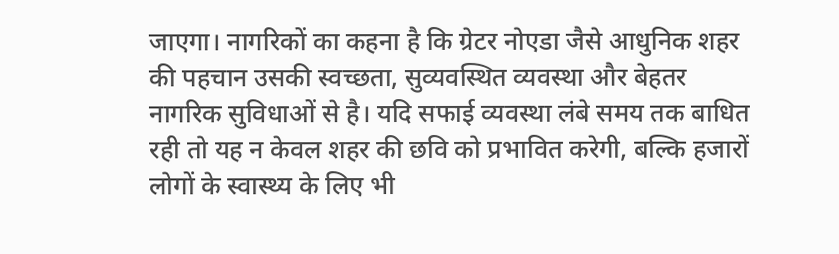जाएगा। नागरिकों का कहना है कि ग्रेटर नोएडा जैसे आधुनिक शहर की पहचान उसकी स्वच्छता, सुव्यवस्थित व्यवस्था और बेहतर नागरिक सुविधाओं से है। यदि सफाई व्यवस्था लंबे समय तक बाधित रही तो यह न केवल शहर की छवि को प्रभावित करेगी, बल्कि हजारों लोगों के स्वास्थ्य के लिए भी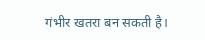गंभीर खतरा बन सकती है।